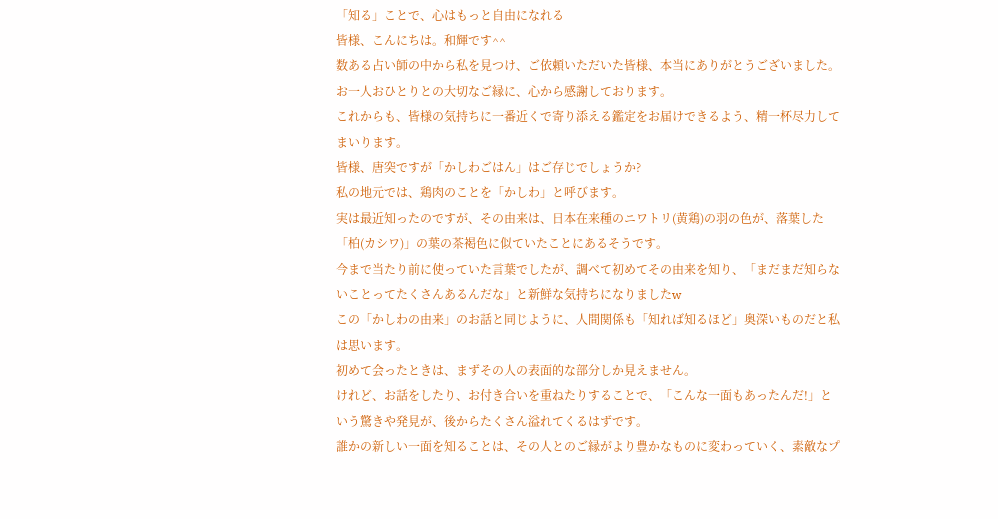「知る」ことで、心はもっと自由になれる
皆様、こんにちは。和輝です^^
数ある占い師の中から私を見つけ、ご依頼いただいた皆様、本当にありがとうございました。お一人おひとりとの大切なご縁に、心から感謝しております。
これからも、皆様の気持ちに一番近くで寄り添える鑑定をお届けできるよう、精一杯尽力してまいります。
皆様、唐突ですが「かしわごはん」はご存じでしょうか?
私の地元では、鶏肉のことを「かしわ」と呼びます。
実は最近知ったのですが、その由来は、日本在来種のニワトリ(黄鶏)の羽の色が、落葉した「柏(カシワ)」の葉の茶褐色に似ていたことにあるそうです。
今まで当たり前に使っていた言葉でしたが、調べて初めてその由来を知り、「まだまだ知らないことってたくさんあるんだな」と新鮮な気持ちになりましたw
この「かしわの由来」のお話と同じように、人間関係も「知れば知るほど」奥深いものだと私は思います。
初めて会ったときは、まずその人の表面的な部分しか見えません。
けれど、お話をしたり、お付き合いを重ねたりすることで、「こんな一面もあったんだ!」という驚きや発見が、後からたくさん溢れてくるはずです。
誰かの新しい一面を知ることは、その人とのご縁がより豊かなものに変わっていく、素敵なプ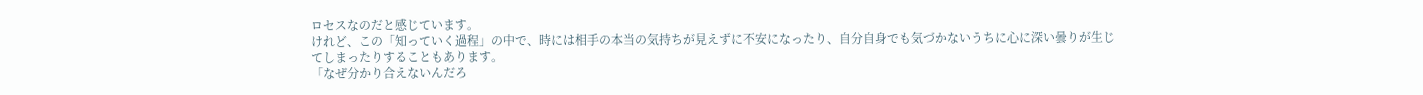ロセスなのだと感じています。
けれど、この「知っていく過程」の中で、時には相手の本当の気持ちが見えずに不安になったり、自分自身でも気づかないうちに心に深い曇りが生じてしまったりすることもあります。
「なぜ分かり合えないんだろ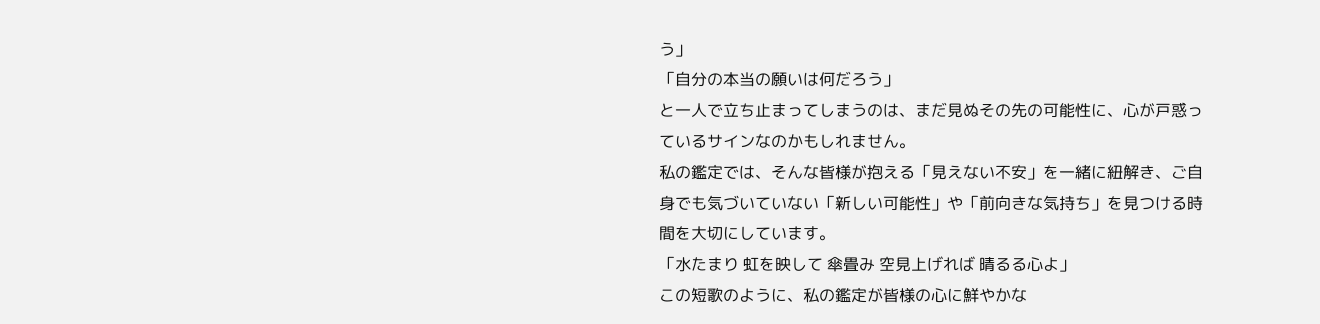う」
「自分の本当の願いは何だろう」
と一人で立ち止まってしまうのは、まだ見ぬその先の可能性に、心が戸惑っているサインなのかもしれません。
私の鑑定では、そんな皆様が抱える「見えない不安」を一緒に紐解き、ご自身でも気づいていない「新しい可能性」や「前向きな気持ち」を見つける時間を大切にしています。
「水たまり 虹を映して 傘畳み 空見上げれば 晴るる心よ」
この短歌のように、私の鑑定が皆様の心に鮮やかな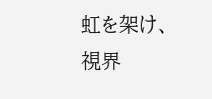虹を架け、視界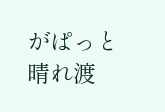がぱっと晴れ渡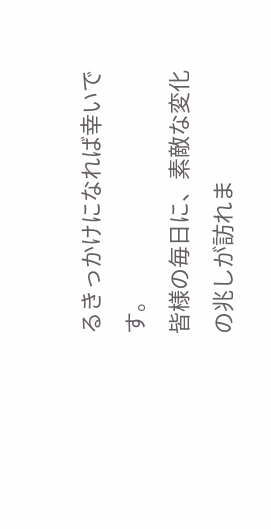るきっかけになれば幸いです。
皆様の毎日に、素敵な変化の兆しが訪れま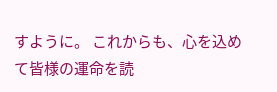すように。 これからも、心を込めて皆様の運命を読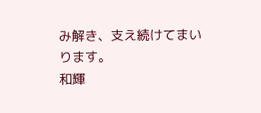み解き、支え続けてまいります。
和輝